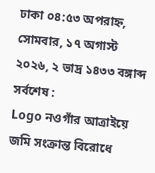ঢাকা ০৪:৫৩ অপরাহ্ন, সোমবার, ১৭ অগাস্ট ২০২৬, ২ ভাদ্র ১৪৩৩ বঙ্গাব্দ
সর্বশেষ :
Logo নওগাঁর আত্রাইয়ে জমি সংক্রান্ত বিরোধে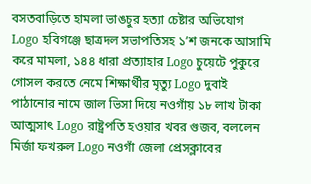বসতবাড়িতে হামলা ভাঙচুর হত্যা চেষ্টার অভিযোগ   Logo হবিগঞ্জে ছাত্রদল সভাপতিসহ ১’শ জনকে আসামি করে মামলা, ১৪৪ ধারা প্রত্যাহার Logo চুয়েটে পুকুরে গোসল করতে নেমে শিক্ষার্থীর মৃত্যু Logo দুবাই পাঠানোর নামে জাল ভিসা দিয়ে নওগাঁয় ১৮ লাখ টাকা আত্মসাৎ Logo রাষ্ট্রপতি হওয়ার খবর গুজব, বললেন মির্জা ফখরুল Logo নওগাঁ জেলা প্রেসক্লাবের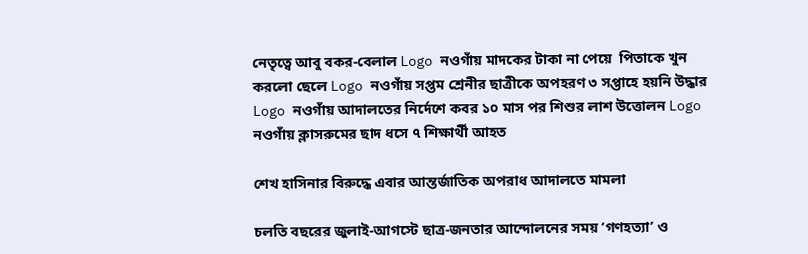নেতৃত্বে আবু বকর-বেলাল Logo নওগাঁয় মাদকের টাকা না পেয়ে  পিতাকে খুন করলো ছেলে Logo নওগাঁয় সপ্তম শ্রেনীর ছাত্রীকে অপহরণ ৩ সপ্তাহে হয়নি উদ্ধার Logo নওগাঁয় আদালতের নির্দেশে কবর ১০ মাস পর শিশুর লাশ উত্তোলন Logo নওগাঁয় ক্লাসরুমের ছাদ ধসে ৭ শিক্ষার্থী আহত

শেখ হাসিনার বিরুদ্ধে এবার আন্তর্জাতিক অপরাধ আদালতে মামলা

চলতি বছরের জুলাই-আগস্টে ছাত্র-জনতার আন্দোলনের সময় ‘গণহত্যা’ ও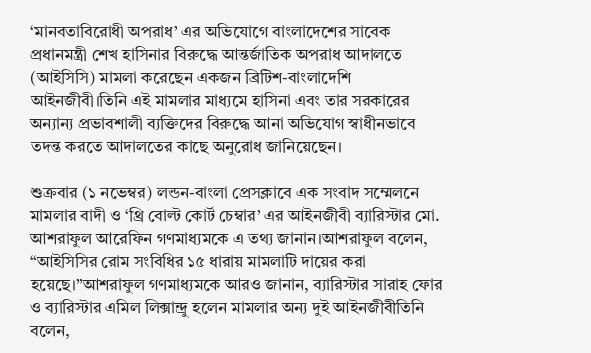‘মানবতাবিরোধী অপরাধ’ এর অভিযোগে বাংলাদেশের সাবেক প্রধানমন্ত্রী শেখ হাসিনার বিরুদ্ধে আন্তর্জাতিক অপরাধ আদালতে (আইসিসি) মামলা করেছেন একজন ব্রিটিশ-বাংলাদেশি আইনজীবী।তিনি এই মামলার মাধ্যমে হাসিনা এবং তার সরকারের অন্যান্য প্রভাবশালী ব্যক্তিদের বিরুদ্ধে আনা অভিযোগ স্বাধীনভাবে তদন্ত করতে আদালতের কাছে অনুরোধ জানিয়েছেন।

শুক্রবার (১ নভেম্বর) লন্ডন-বাংলা প্রেসক্লাবে এক সংবাদ সম্মেলনে মামলার বাদী ও ‘থ্রি বোল্ট কোর্ট চেম্বার’ এর আইনজীবী ব্যারিস্টার মো. আশরাফুল আরেফিন গণমাধ্যমকে এ তথ্য জানান।আশরাফুল বলেন, “আইসিসির রোম সংবিধির ১৫ ধারায় মামলাটি দায়ের করা হয়েছে।”আশরাফুল গণমাধ্যমকে আরও জানান, ব্যারিস্টার সারাহ ফোর ও ব্যারিস্টার এমিল লিক্সান্দ্রু হলেন মামলার অন্য দুই আইনজীবীতিনি বলেন,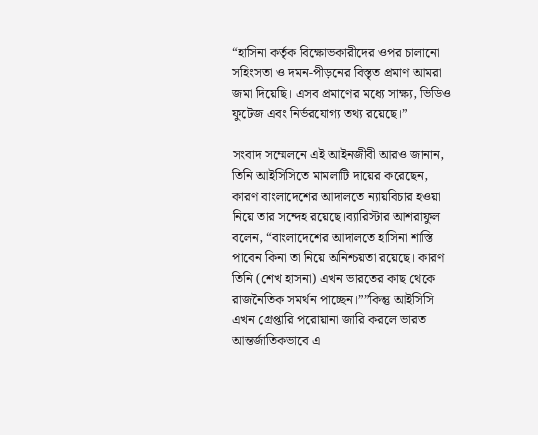“হাসিনা কর্তৃক বিক্ষোভকারীদের ওপর চালানো সহিংসতা ও দমন-পীড়নের বিস্তৃত প্রমাণ আমরা জমা দিয়েছি। এসব প্রমাণের মধ্যে সাক্ষ্য, ভিডিও ফুটেজ এবং নির্ভরযোগ্য তথ্য রয়েছে।”

সংবাদ সম্মেলনে এই আইনজীবী আরও জানান, তিনি আইসিসিতে মামলাটি দায়ের করেছেন, কারণ বাংলাদেশের আদালতে ন্যায়বিচার হওয়া নিয়ে তার সন্দেহ রয়েছে।ব্যারিস্টার আশরাফুল বলেন, “বাংলাদেশের আদালতে হাসিনা শাস্তি পাবেন কিনা তা নিয়ে অনিশ্চয়তা রয়েছে। কারণ তিনি (শেখ হাসনা) এখন ভারতের কাছ থেকে রাজনৈতিক সমর্থন পাচ্ছেন।””কিন্তু আইসিসি এখন গ্রেপ্তারি পরোয়ানা জারি করলে ভারত আন্তর্জাতিকভাবে এ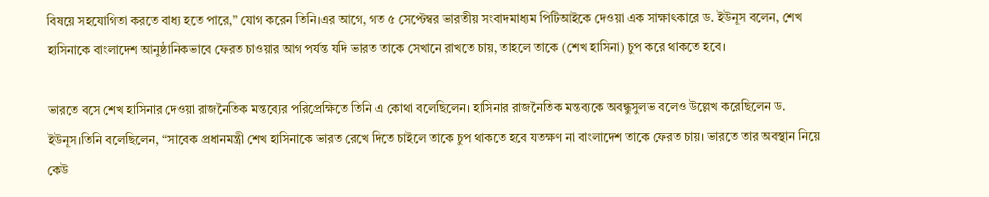বিষয়ে সহযোগিতা করতে বাধ্য হতে পারে,” যোগ করেন তিনি।এর আগে, গত ৫ সেপ্টেম্বর ভারতীয় সংবাদমাধ্যম পিটিআইকে দেওয়া এক সাক্ষাৎকারে ড. ইউনূস বলেন, শেখ হাসিনাকে বাংলাদেশ আনুষ্ঠানিকভাবে ফেরত চাওয়ার আগ পর্যন্ত যদি ভারত তাকে সেখানে রাখতে চায়, তাহলে তাকে (শেখ হাসিনা) চুপ করে থাকতে হবে।

ভারতে বসে শেখ হাসিনার দেওয়া রাজনৈতিক মন্তব্যের পরিপ্রেক্ষিতে তিনি এ কোথা বলেছিলেন। হাসিনার রাজনৈতিক মন্তব্যকে অবন্ধুসুলভ বলেও উল্লেখ করেছিলেন ড. ইউনূস।তিনি বলেছিলেন, “সাবেক প্রধানমন্ত্রী শেখ হাসিনাকে ভারত রেখে দিতে চাইলে তাকে চুপ থাকতে হবে যতক্ষণ না বাংলাদেশ তাকে ফেরত চায়। ভারতে তার অবস্থান নিয়ে কেউ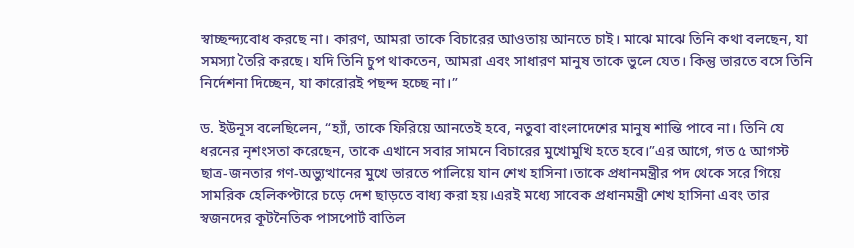স্বাচ্ছন্দ্যবোধ করছে না। কারণ, আমরা তাকে বিচারের আওতায় আনতে চাই। মাঝে মাঝে তিনি কথা বলছেন, যা সমস্যা তৈরি করছে। যদি তিনি চুপ থাকতেন, আমরা এবং সাধারণ মানুষ তাকে ভুলে যেত। কিন্তু ভারতে বসে তিনি নির্দেশনা দিচ্ছেন, যা কারোরই পছন্দ হচ্ছে না।”

ড. ইউনূস বলেছিলেন, “হ্যাঁ, তাকে ফিরিয়ে আনতেই হবে, নতুবা বাংলাদেশের মানুষ শান্তি পাবে না। তিনি যে ধরনের নৃশংসতা করেছেন, তাকে এখানে সবার সামনে বিচারের মুখোমুখি হতে হবে।”এর আগে, গত ৫ আগস্ট ছাত্র-জনতার গণ-অভ্যুত্থানের মুখে ভারতে পালিয়ে যান শেখ হাসিনা।তাকে প্রধানমন্ত্রীর পদ থেকে সরে গিয়ে সামরিক হেলিকপ্টারে চড়ে দেশ ছাড়তে বাধ্য করা হয়।এরই মধ্যে সাবেক প্রধানমন্ত্রী শেখ হাসিনা এবং তার স্বজনদের কূটনৈতিক পাসপোর্ট বাতিল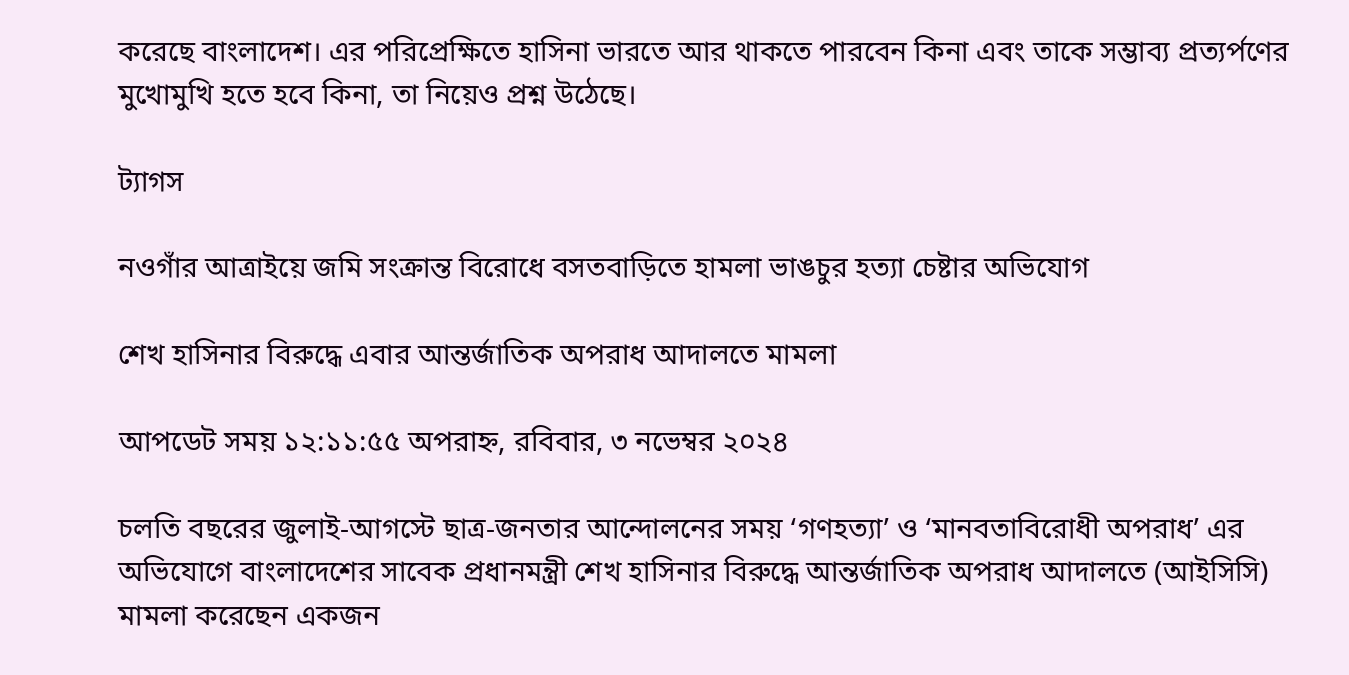করেছে বাংলাদেশ। এর পরিপ্রেক্ষিতে হাসিনা ভারতে আর থাকতে পারবেন কিনা এবং তাকে সম্ভাব্য প্রত্যর্পণের মুখোমুখি হতে হবে কিনা, তা নিয়েও প্রশ্ন উঠেছে।

ট্যাগস

নওগাঁর আত্রাইয়ে জমি সংক্রান্ত বিরোধে বসতবাড়িতে হামলা ভাঙচুর হত্যা চেষ্টার অভিযোগ

শেখ হাসিনার বিরুদ্ধে এবার আন্তর্জাতিক অপরাধ আদালতে মামলা

আপডেট সময় ১২:১১:৫৫ অপরাহ্ন, রবিবার, ৩ নভেম্বর ২০২৪

চলতি বছরের জুলাই-আগস্টে ছাত্র-জনতার আন্দোলনের সময় ‘গণহত্যা’ ও ‘মানবতাবিরোধী অপরাধ’ এর অভিযোগে বাংলাদেশের সাবেক প্রধানমন্ত্রী শেখ হাসিনার বিরুদ্ধে আন্তর্জাতিক অপরাধ আদালতে (আইসিসি) মামলা করেছেন একজন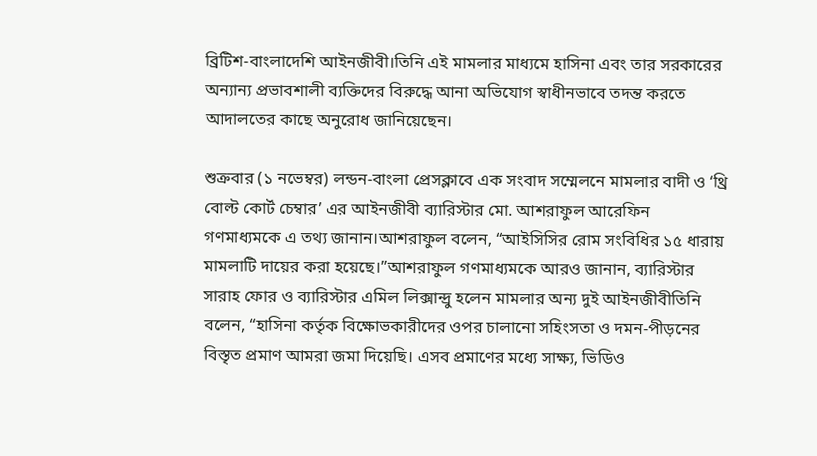ব্রিটিশ-বাংলাদেশি আইনজীবী।তিনি এই মামলার মাধ্যমে হাসিনা এবং তার সরকারের অন্যান্য প্রভাবশালী ব্যক্তিদের বিরুদ্ধে আনা অভিযোগ স্বাধীনভাবে তদন্ত করতে আদালতের কাছে অনুরোধ জানিয়েছেন।

শুক্রবার (১ নভেম্বর) লন্ডন-বাংলা প্রেসক্লাবে এক সংবাদ সম্মেলনে মামলার বাদী ও ‘থ্রি বোল্ট কোর্ট চেম্বার’ এর আইনজীবী ব্যারিস্টার মো. আশরাফুল আরেফিন গণমাধ্যমকে এ তথ্য জানান।আশরাফুল বলেন, “আইসিসির রোম সংবিধির ১৫ ধারায় মামলাটি দায়ের করা হয়েছে।”আশরাফুল গণমাধ্যমকে আরও জানান, ব্যারিস্টার সারাহ ফোর ও ব্যারিস্টার এমিল লিক্সান্দ্রু হলেন মামলার অন্য দুই আইনজীবীতিনি বলেন, “হাসিনা কর্তৃক বিক্ষোভকারীদের ওপর চালানো সহিংসতা ও দমন-পীড়নের বিস্তৃত প্রমাণ আমরা জমা দিয়েছি। এসব প্রমাণের মধ্যে সাক্ষ্য, ভিডিও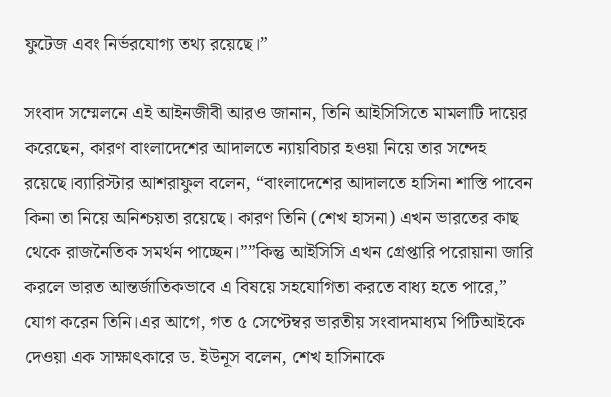ফুটেজ এবং নির্ভরযোগ্য তথ্য রয়েছে।”

সংবাদ সম্মেলনে এই আইনজীবী আরও জানান, তিনি আইসিসিতে মামলাটি দায়ের করেছেন, কারণ বাংলাদেশের আদালতে ন্যায়বিচার হওয়া নিয়ে তার সন্দেহ রয়েছে।ব্যারিস্টার আশরাফুল বলেন, “বাংলাদেশের আদালতে হাসিনা শাস্তি পাবেন কিনা তা নিয়ে অনিশ্চয়তা রয়েছে। কারণ তিনি (শেখ হাসনা) এখন ভারতের কাছ থেকে রাজনৈতিক সমর্থন পাচ্ছেন।””কিন্তু আইসিসি এখন গ্রেপ্তারি পরোয়ানা জারি করলে ভারত আন্তর্জাতিকভাবে এ বিষয়ে সহযোগিতা করতে বাধ্য হতে পারে,” যোগ করেন তিনি।এর আগে, গত ৫ সেপ্টেম্বর ভারতীয় সংবাদমাধ্যম পিটিআইকে দেওয়া এক সাক্ষাৎকারে ড. ইউনূস বলেন, শেখ হাসিনাকে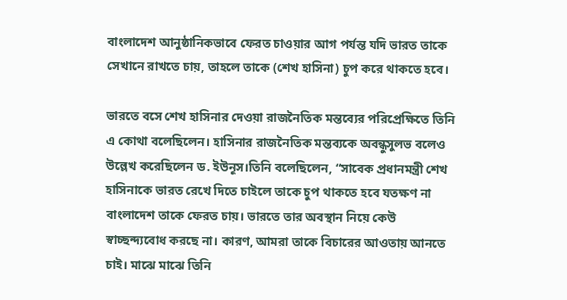বাংলাদেশ আনুষ্ঠানিকভাবে ফেরত চাওয়ার আগ পর্যন্ত যদি ভারত তাকে সেখানে রাখতে চায়, তাহলে তাকে (শেখ হাসিনা) চুপ করে থাকতে হবে।

ভারতে বসে শেখ হাসিনার দেওয়া রাজনৈতিক মন্তব্যের পরিপ্রেক্ষিতে তিনি এ কোথা বলেছিলেন। হাসিনার রাজনৈতিক মন্তব্যকে অবন্ধুসুলভ বলেও উল্লেখ করেছিলেন ড. ইউনূস।তিনি বলেছিলেন, “সাবেক প্রধানমন্ত্রী শেখ হাসিনাকে ভারত রেখে দিতে চাইলে তাকে চুপ থাকতে হবে যতক্ষণ না বাংলাদেশ তাকে ফেরত চায়। ভারতে তার অবস্থান নিয়ে কেউ স্বাচ্ছন্দ্যবোধ করছে না। কারণ, আমরা তাকে বিচারের আওতায় আনতে চাই। মাঝে মাঝে তিনি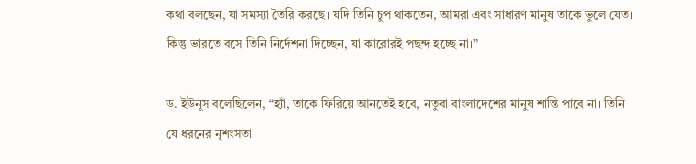কথা বলছেন, যা সমস্যা তৈরি করছে। যদি তিনি চুপ থাকতেন, আমরা এবং সাধারণ মানুষ তাকে ভুলে যেত। কিন্তু ভারতে বসে তিনি নির্দেশনা দিচ্ছেন, যা কারোরই পছন্দ হচ্ছে না।”

ড. ইউনূস বলেছিলেন, “হ্যাঁ, তাকে ফিরিয়ে আনতেই হবে, নতুবা বাংলাদেশের মানুষ শান্তি পাবে না। তিনি যে ধরনের নৃশংসতা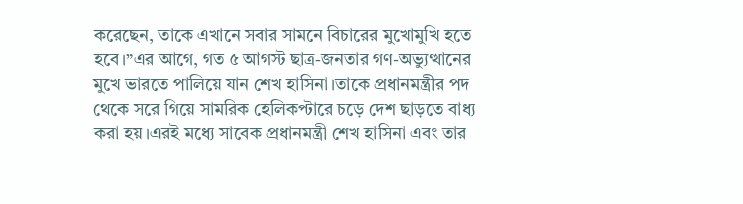করেছেন, তাকে এখানে সবার সামনে বিচারের মুখোমুখি হতে হবে।”এর আগে, গত ৫ আগস্ট ছাত্র-জনতার গণ-অভ্যুত্থানের মুখে ভারতে পালিয়ে যান শেখ হাসিনা।তাকে প্রধানমন্ত্রীর পদ থেকে সরে গিয়ে সামরিক হেলিকপ্টারে চড়ে দেশ ছাড়তে বাধ্য করা হয়।এরই মধ্যে সাবেক প্রধানমন্ত্রী শেখ হাসিনা এবং তার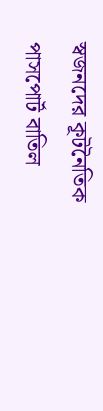স্বজনদের কূটনৈতিক পাসপোর্ট বাতিল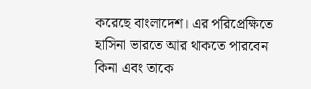করেছে বাংলাদেশ। এর পরিপ্রেক্ষিতে হাসিনা ভারতে আর থাকতে পারবেন কিনা এবং তাকে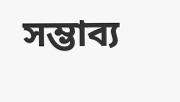সম্ভাব্য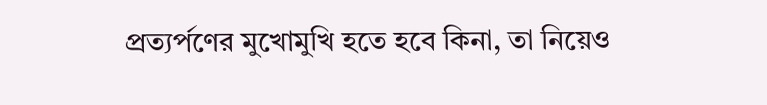প্রত্যর্পণের মুখোমুখি হতে হবে কিনা, তা নিয়েও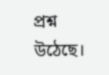প্রশ্ন উঠেছে।